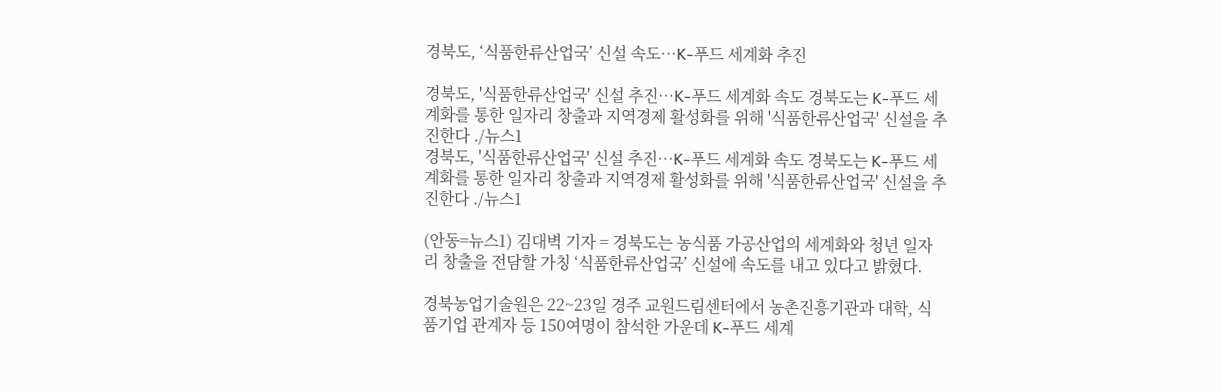경북도, ‘식품한류산업국’ 신설 속도…K-푸드 세계화 추진

경북도, '식품한류산업국' 신설 추진…K-푸드 세계화 속도 경북도는 K-푸드 세계화를 통한 일자리 창출과 지역경제 활성화를 위해 '식품한류산업국' 신설을 추진한다 ./뉴스1
경북도, '식품한류산업국' 신설 추진…K-푸드 세계화 속도 경북도는 K-푸드 세계화를 통한 일자리 창출과 지역경제 활성화를 위해 '식품한류산업국' 신설을 추진한다 ./뉴스1

(안동=뉴스1) 김대벽 기자 = 경북도는 농식품 가공산업의 세계화와 청년 일자리 창출을 전담할 가칭 ‘식품한류산업국’ 신설에 속도를 내고 있다고 밝혔다.

경북농업기술원은 22~23일 경주 교원드림센터에서 농촌진흥기관과 대학, 식품기업 관계자 등 150여명이 참석한 가운데 K-푸드 세계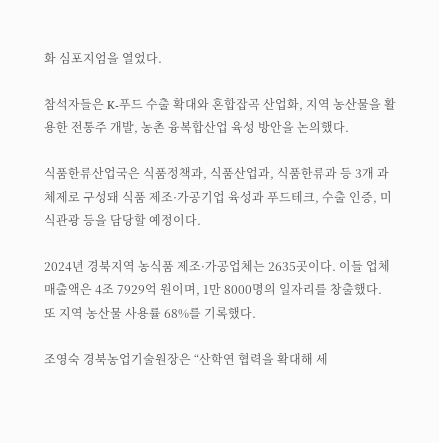화 심포지엄을 열었다.

참석자들은 K-푸드 수출 확대와 혼합잡곡 산업화, 지역 농산물을 활용한 전통주 개발, 농촌 융복합산업 육성 방안을 논의했다.

식품한류산업국은 식품정책과, 식품산업과, 식품한류과 등 3개 과 체제로 구성돼 식품 제조·가공기업 육성과 푸드테크, 수출 인증, 미식관광 등을 담당할 예정이다.

2024년 경북지역 농식품 제조·가공업체는 2635곳이다. 이들 업체 매출액은 4조 7929억 원이며, 1만 8000명의 일자리를 창출했다. 또 지역 농산물 사용률 68%를 기록했다.

조영숙 경북농업기술원장은 “산학연 협력을 확대해 세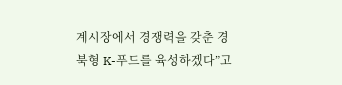계시장에서 경쟁력을 갖춘 경북형 K-푸드를 육성하겠다”고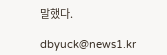말했다.

dbyuck@news1.kr